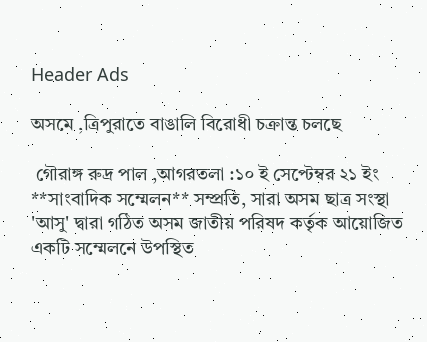Header Ads

অসমে ,ত্রিপুরাতে বাঙালি বিরোধী চক্রান্ত চলছে

 গৌরাঙ্গ রুদ্র পাল ,আগরতলা :১০ ই সেপ্টেম্বর ২১ ইং **সাংবাদিক সম্মেলন** সম্প্রতি, সারা অসম ছাত্র সংস্থা 'আসু' দ্বারা গঠিত অসম জাতীয় পরিষদ কর্তৃক আয়োজিত একটি সম্মেলনে উপস্থিত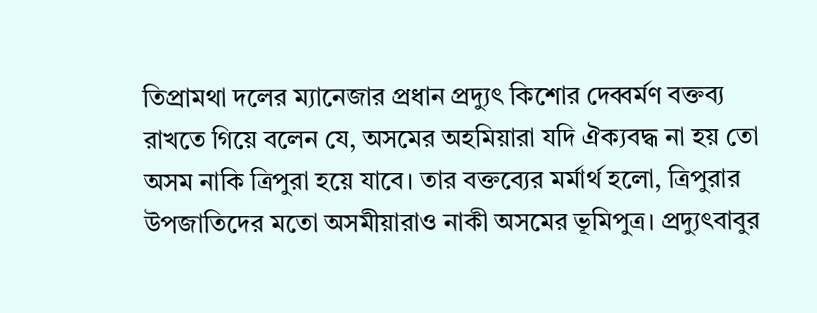তিপ্রামথা দলের ম্যানেজার প্রধান প্রদ্যুৎ কিশোর দেব্বর্মণ বক্তব্য রাখতে গিয়ে বলেন যে, অসমের অহমিয়ারা যদি ঐক্যবদ্ধ না হয় তো অসম নাকি ত্রিপুরা হয়ে যাবে। তার বক্তব্যের মর্মার্থ হলো, ত্রিপুরার উপজাতিদের মতো অসমীয়ারাও নাকী অসমের ভূমিপুত্র। প্রদ্যুৎবাবুর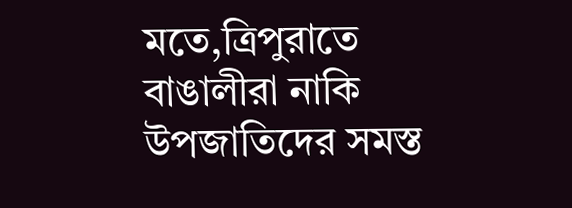মতে,ত্রিপুরাতে বাঙালীরা নাকি উপজাতিদের সমস্ত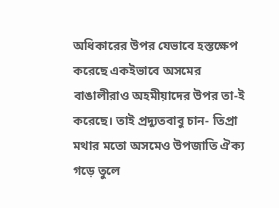অধিকারের উপর যেভাবে হস্তক্ষেপ করেছে একইভাবে অসমের বাঙালীরাও অহমীয়াদের উপর তা-ই করেছে। তাই প্রদ্যুতবাবু চান- তিপ্রা মথার মতো অসমেও উপজাতি ঐক্য গড়ে তুলে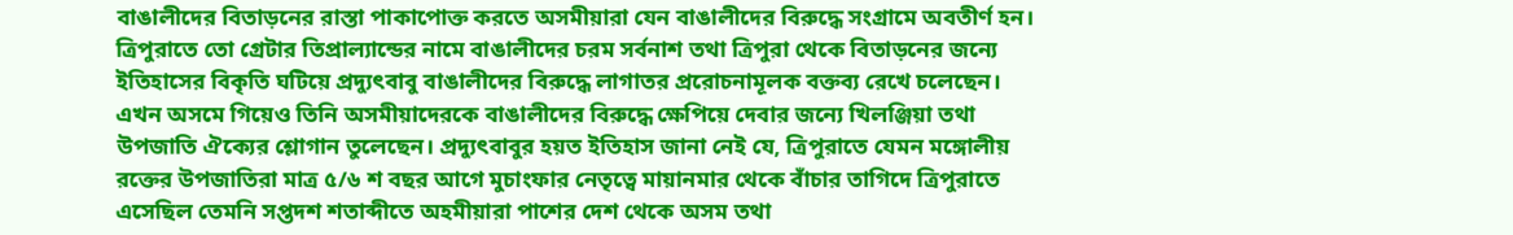বাঙালীদের বিতাড়নের রাস্তা পাকাপোক্ত করতে অসমীয়ারা যেন বাঙালীদের বিরুদ্ধে সংগ্রামে অবতীর্ণ হন। ত্রিপুরাতে তো গ্রেটার তিপ্রাল্যান্ডের নামে বাঙালীদের চরম সর্বনাশ তথা ত্রিপুরা থেকে বিতাড়নের জন্যে ইতিহাসের বিকৃতি ঘটিয়ে প্রদ্যুৎবাবু বাঙালীদের বিরুদ্ধে লাগাতর প্ররোচনামূলক বক্তব্য রেখে চলেছেন। এখন অসমে গিয়েও তিনি অসমীয়াদেরকে বাঙালীদের বিরুদ্ধে ক্ষেপিয়ে দেবার জন্যে খিলঞ্জিয়া তথা উপজাতি ঐক্যের শ্লোগান তুলেছেন। প্রদ্যুৎবাবুর হয়ত ইতিহাস জানা নেই যে, ত্রিপুরাতে যেমন মঙ্গোলীয় রক্তের উপজাতিরা মাত্র ৫/৬ শ বছর আগে মুচাংফার নেতৃত্বে মায়ানমার থেকে বাঁচার তাগিদে ত্রিপুরাতে এসেছিল তেমনি সপ্তদশ শতাব্দীতে অহমীয়ারা পাশের দেশ থেকে অসম তথা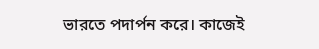ভারতে পদার্পন করে। কাজেই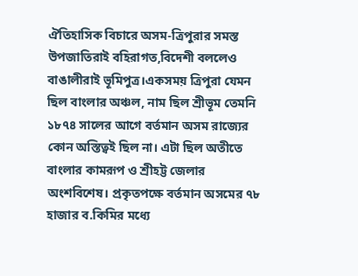ঐতিহাসিক বিচারে অসম-ত্রিপুরার সমস্ত উপজাতিরাই বহিরাগত,বিদেশী বললেও বাঙালীরাই ভূমিপুত্র।একসময় ত্রিপুরা যেমন ছিল বাংলার অঞ্চল, নাম ছিল শ্রীভূম তেমনি ১৮৭৪ সালের আগে বর্তমান অসম রাজ্যের কোন অস্তিত্বই ছিল না। এটা ছিল অতীতে বাংলার কামরূপ ও শ্রীহট্ট জেলার অংশবিশেষ। প্রকৃতপক্ষে বর্তমান অসমের ৭৮ হাজার ব.কিমির মধ্যে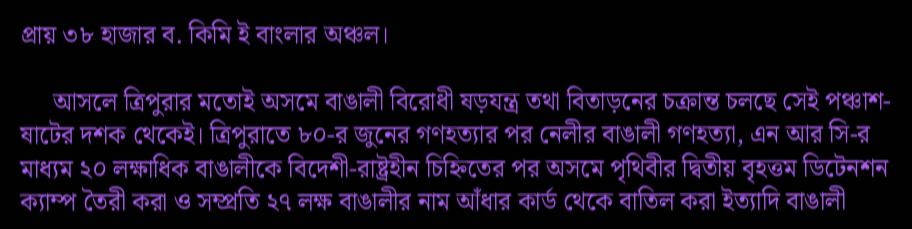প্রায় ৩৮ হাজার ব. কিমি ই বাংলার অঞ্চল।

     আসলে ত্রিপুরার মতোই অসমে বাঙালী বিরোধী ষড়যন্ত্র তথা বিতাড়নের চক্রান্ত চলছে সেই পঞ্চাশ-ষাটের দশক থেকেই। ত্রিপুরাতে ৮০-র জুনের গণহত্যার পর নেলীর বাঙালী গণহত্যা, এন আর সি-র মাধ্যম ২০ লক্ষাধিক বাঙালীকে বিদেশী-রাষ্ট্রহীন চিহ্নিতের পর অসমে পৃথিবীর দ্বিতীয় বৃহত্তম ডিটেনশন ক্যাম্প তৈরী করা ও সম্প্রতি ২৭ লক্ষ বাঙালীর নাম আঁধার কার্ড থেকে বাতিল করা ইত্যাদি বাঙালী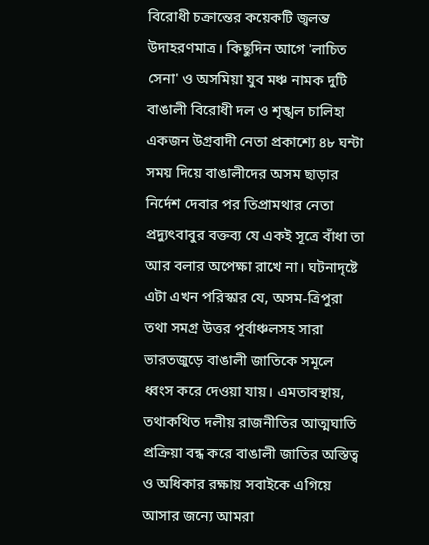বিরোধী চক্রান্তের কয়েকটি জ্বলন্ত উদাহরণমাত্র। কিছুদিন আগে 'লাচিত সেনা' ও অসমিয়া যুব মঞ্চ নামক দুটি বাঙালী বিরোধী দল ও শৃঙ্খল চালিহা একজন উগ্রবাদী নেতা প্রকাশ্যে ৪৮ ঘন্টা সময় দিয়ে বাঙালীদের অসম ছাড়ার নির্দেশ দেবার পর তিপ্রামথার নেতা প্রদ্যুৎবাবুর বক্তব্য যে একই সূত্রে বাঁধা তা আর বলার অপেক্ষা রাখে না। ঘটনাদৃষ্টে এটা এখন পরিস্কার যে, অসম-ত্রিপুরা তথা সমগ্র উত্তর পূর্বাঞ্চলসহ সারা ভারতজুড়ে বাঙালী জাতিকে সমূলে ধ্বংস করে দেওয়া যায়। এমতাবস্থায়, তথাকথিত দলীয় রাজনীতির আত্মঘাতি প্রক্রিয়া বন্ধ করে বাঙালী জাতির অস্তিত্ব ও অধিকার রক্ষায় সবাইকে এগিয়ে আসার জন্যে আমরা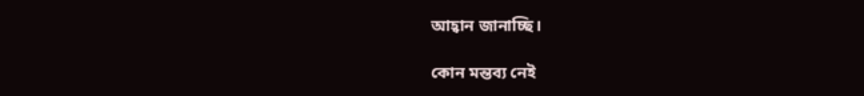আহ্বান জানাচ্ছি।

কোন মন্তব্য নেই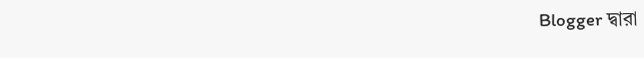Blogger দ্বারা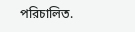পরিচালিত.